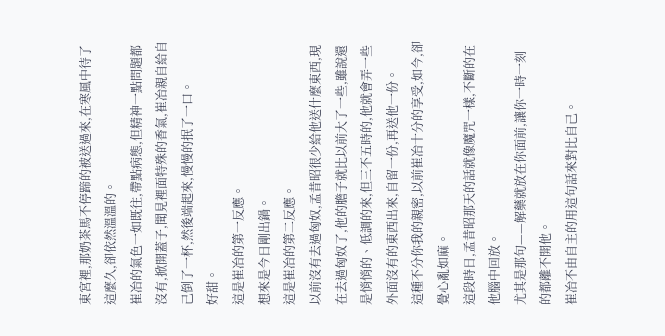東宮裡,那奶茶馬不停蹄的被送過來,在寒風中待了這麼久,卻依然溫溫的。
崔冶的氣色一如既往,帶點病態,但精神一點問題都沒有,掀開蓋子,聞見裡面特殊的香氣,崔冶親自給自己倒了一杯,然後端起來,慢慢的抿了一口。
好甜。
這是崔冶的第一反應。
想來是今日剛出鍋。
這是崔冶的第二反應。
以前沒有去過匈奴,孟昔昭很少給他送什麼東西,現在去過匈奴了,他的膽子就比以前大了一些,雖說還是悄悄的、低調的來,但三不五時的,他就會弄一些外面沒有的東西出來,自留一份,再送他一份。
這種不分你我的親密,以前崔冶十分的享受,如今,卻覺心亂如麻。
這段時日,孟昔昭那天的話就像魔咒一樣,不斷的在他腦中回放。
尤其是那句——解藥就放在你面前,讓你一時一刻的都離不開他。
崔冶不由自主的用這句話來對比自己。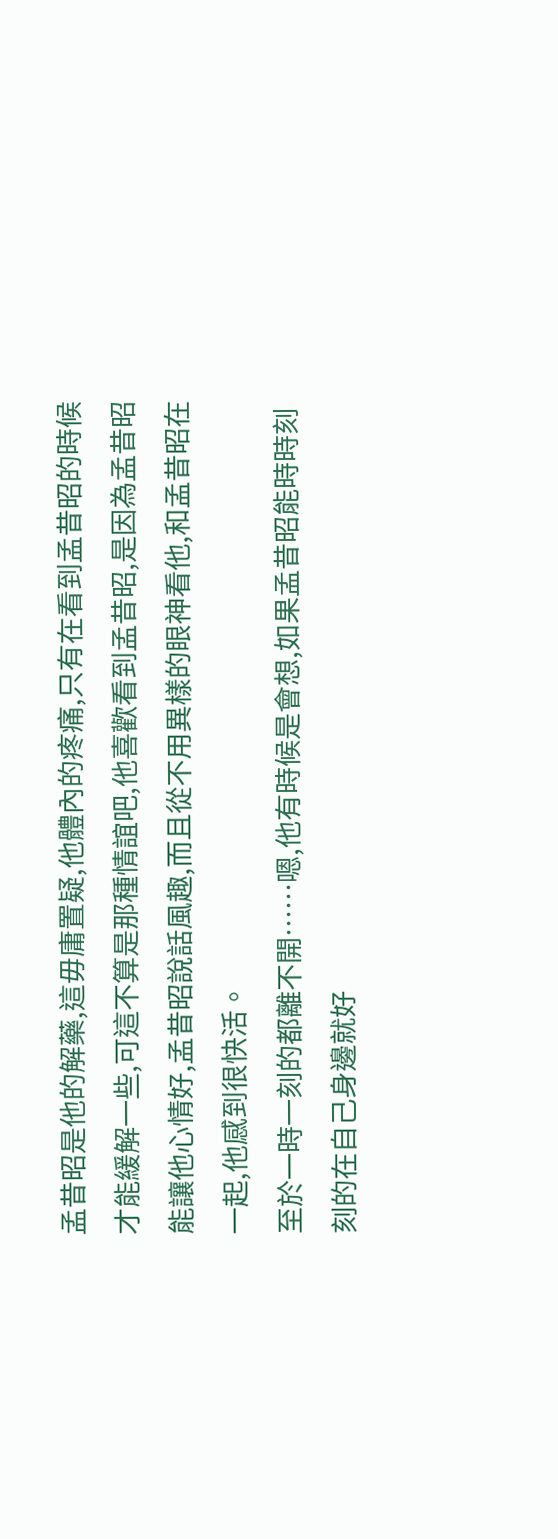孟昔昭是他的解藥,這毋庸置疑,他體內的疼痛,只有在看到孟昔昭的時候才能緩解一些,可這不算是那種情誼吧,他喜歡看到孟昔昭,是因為孟昔昭能讓他心情好,孟昔昭說話風趣,而且從不用異樣的眼神看他,和孟昔昭在一起,他感到很快活。
至於一時一刻的都離不開……嗯,他有時候是會想,如果孟昔昭能時時刻刻的在自己身邊就好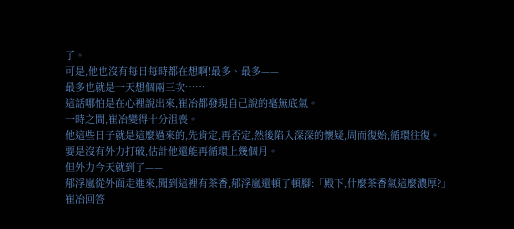了。
可是,他也沒有每日每時都在想啊!最多、最多——
最多也就是一天想個兩三次……
這話哪怕是在心裡說出來,崔冶都發現自己說的毫無底氣。
一時之間,崔冶變得十分沮喪。
他這些日子就是這麼過來的,先肯定,再否定,然後陷入深深的懷疑,周而復始,循環往復。
要是沒有外力打破,估計他還能再循環上幾個月。
但外力今天就到了——
郁浮嵐從外面走進來,聞到這裡有茶香,郁浮嵐還頓了頓腳:「殿下,什麼茶香氣這麼濃厚?」
崔冶回答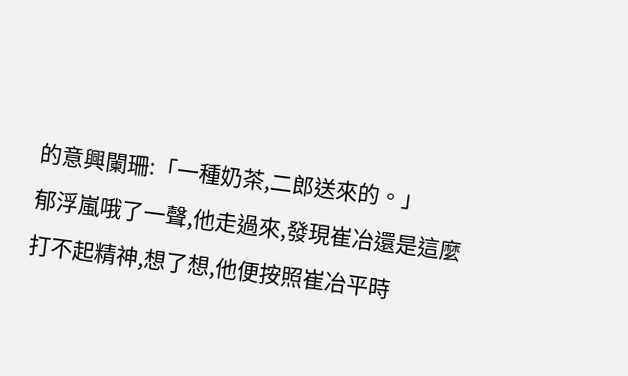的意興闌珊:「一種奶茶,二郎送來的。」
郁浮嵐哦了一聲,他走過來,發現崔冶還是這麼打不起精神,想了想,他便按照崔冶平時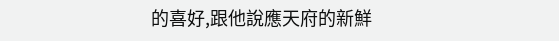的喜好,跟他說應天府的新鮮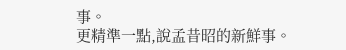事。
更精準一點,說孟昔昭的新鮮事。